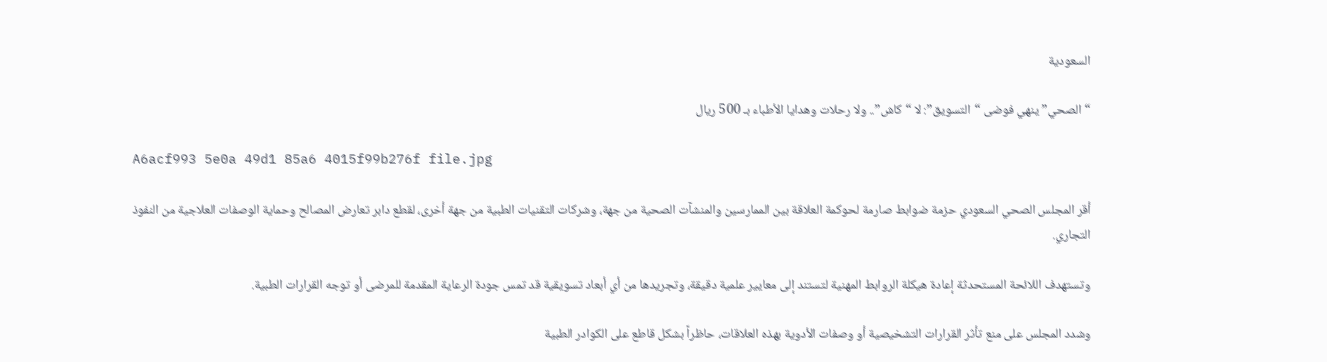السعودية

“الصحي” ينهي فوضى “التسويق”: لا “كاش”.. ولا رحلات وهدايا الأطباء بـ 500 ريال

A6acf993 5e0a 49d1 85a6 4015f99b276f file.jpg

أقر المجلس الصحي السعودي حزمة ضوابط صارمة لحوكمة العلاقة بين الممارسين والمنشآت الصحية من جهة، وشركات التقنيات الطبية من جهة أخرى، لقطع دابر تعارض المصالح وحماية الوصفات العلاجية من النفوذ التجاري.

وتستهدف اللائحة المستحدثة إعادة هيكلة الروابط المهنية لتستند إلى معايير علمية دقيقة، وتجريدها من أي أبعاد تسويقية قد تمس جودة الرعاية المقدمة للمرضى أو توجه القرارات الطبية.

وشدد المجلس على منع تأثر القرارات التشخيصية أو وصفات الأدوية بهذه العلاقات، حاظراً بشكل قاطع على الكوادر الطبية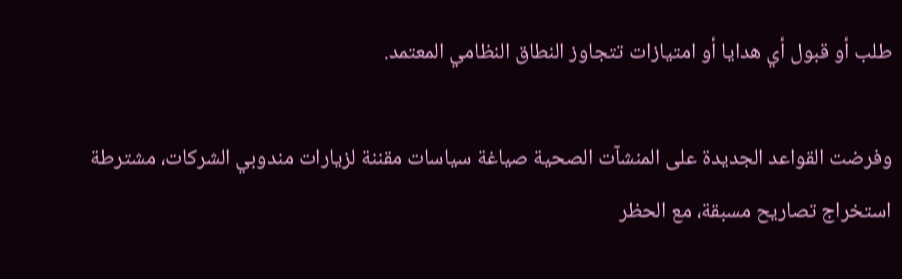طلب أو قبول أي هدايا أو امتيازات تتجاوز النطاق النظامي المعتمد.

وفرضت القواعد الجديدة على المنشآت الصحية صياغة سياسات مقننة لزيارات مندوبي الشركات، مشترطة استخراج تصاريح مسبقة، مع الحظر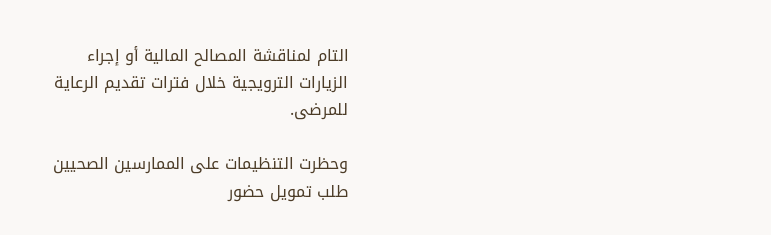التام لمناقشة المصالح المالية أو إجراء الزيارات الترويجية خلال فترات تقديم الرعاية للمرضى.

وحظرت التنظيمات على الممارسين الصحيين طلب تمويل حضور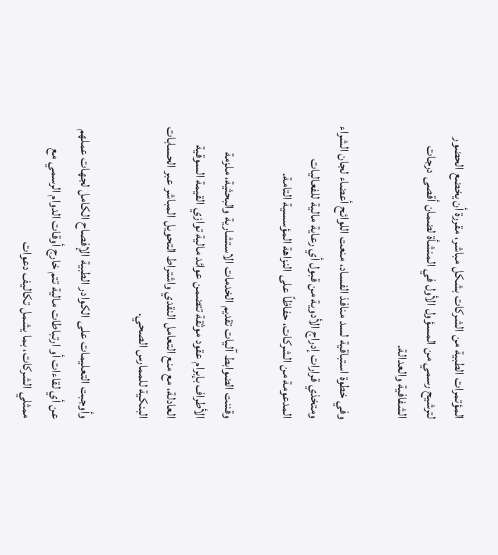المؤتمرات الطبية من الشركات بشكل مباشر، مقررة أن يخضع الحضور لترشيح رسمي من المسؤول الأول في المنشأة لضمان أقصى درجات الشفافية والعدالة.

وفي خطوة استباقية لسد منافذ الفساد، منعت اللوائح أعضاء لجان الشراء ومتخذي قرارات إدراج الأدوية من قبول أي رعاية مالية للفعاليات المدعومة من الشركات، حفاظاً على النزاهة المؤسسية التامة.

وقننت الضوابط آليات تقديم الخدمات الاستشارية والبحثية، ملزمة الأطراف بإبرام عقود موثقة تتضمن عوائد مالية توازي القيمة السوقية العادلة، مع منع التعامل النقدي واشتراط التحويل المباشر عبر الحسابات البنكية للممارس الصحي.

وأوجبت التعليمات على الكوادر الطبية الإفصاح الكامل لجهات عملهم عن أي لقاءات أو ارتباطات مالية تتم خارج أوقات الدوام الرسمي مع ممثلي الشركات، بما يشمل تكاليف دعوات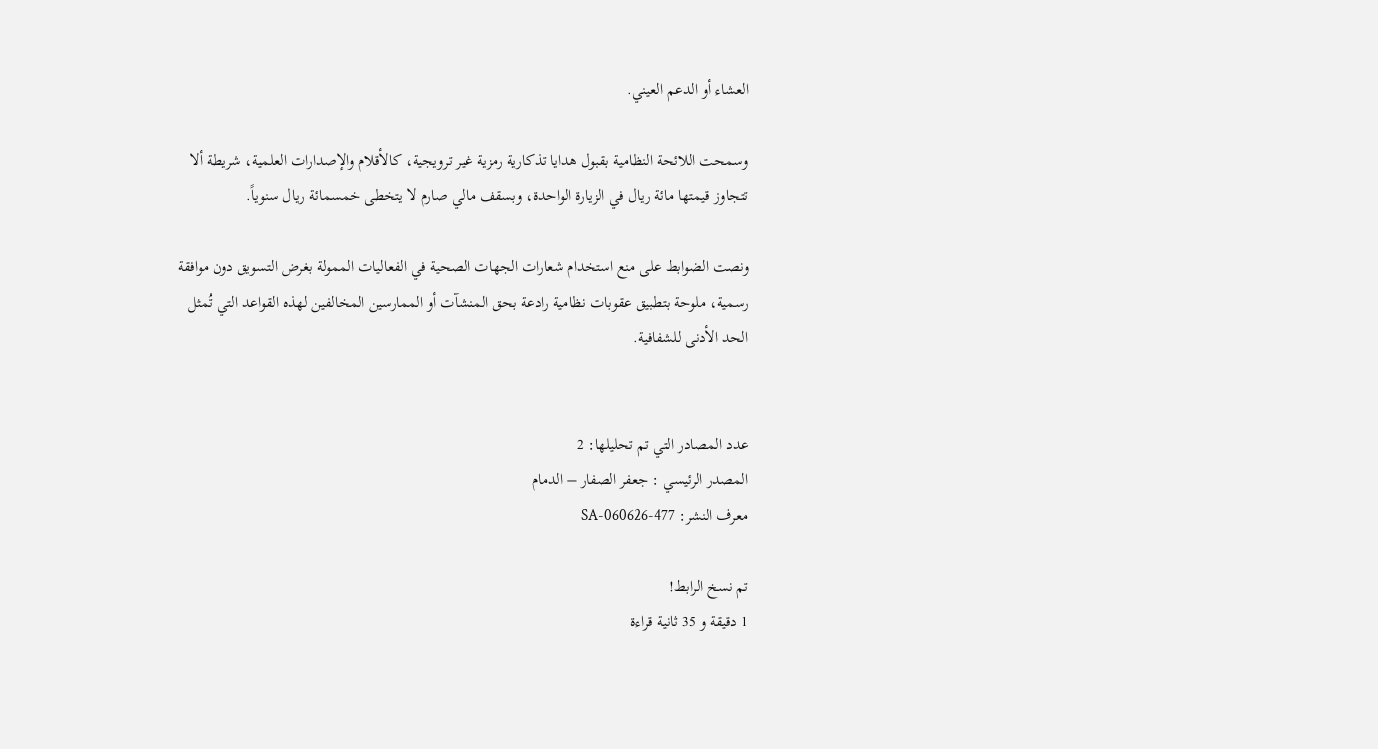العشاء أو الدعم العيني.

وسمحت اللائحة النظامية بقبول هدايا تذكارية رمزية غير ترويجية، كالأقلام والإصدارات العلمية، شريطة ألا تتجاوز قيمتها مائة ريال في الزيارة الواحدة، وبسقف مالي صارم لا يتخطى خمسمائة ريال سنوياً.

ونصت الضوابط على منع استخدام شعارات الجهات الصحية في الفعاليات الممولة بغرض التسويق دون موافقة رسمية، ملوحة بتطبيق عقوبات نظامية رادعة بحق المنشآت أو الممارسين المخالفين لهذه القواعد التي تُمثل الحد الأدنى للشفافية.


عدد المصادر التي تم تحليلها: 2
المصدر الرئيسي : جعفر الصفار – الدمام
معرف النشر: SA-060626-477

تم نسخ الرابط!
1 دقيقة و 35 ثانية قراءة